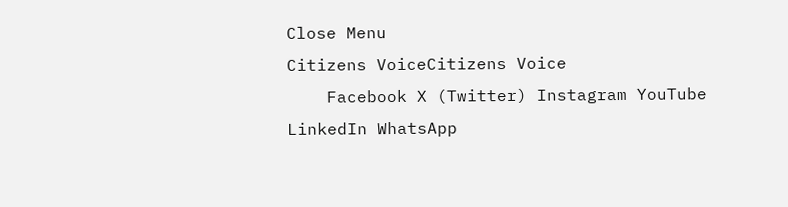Close Menu
Citizens VoiceCitizens Voice
    Facebook X (Twitter) Instagram YouTube LinkedIn WhatsApp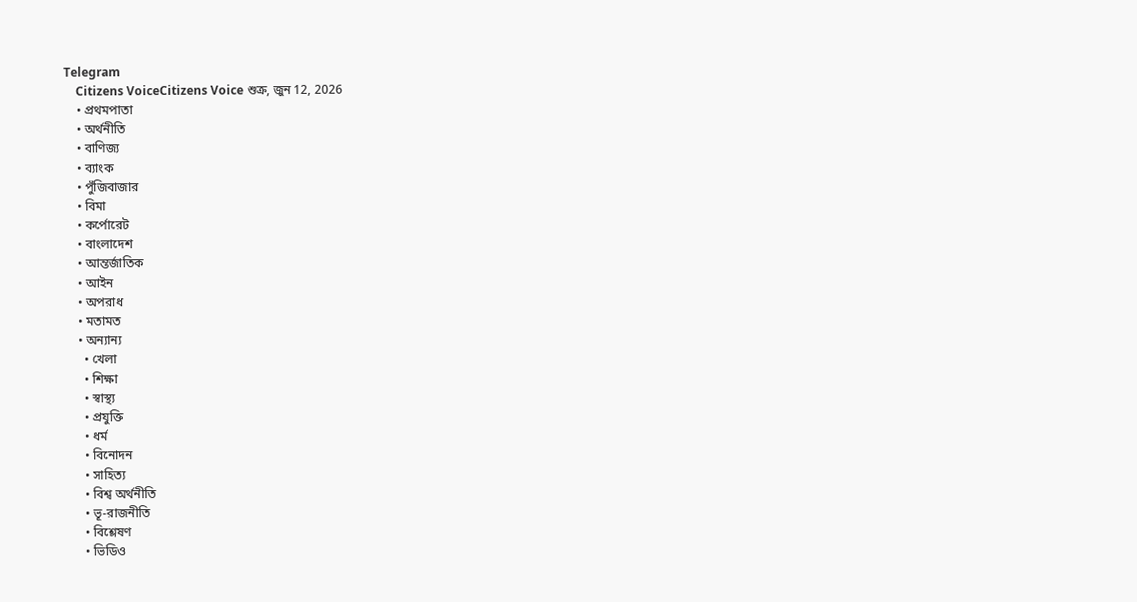Telegram
    Citizens VoiceCitizens Voice শুক্র, জুন 12, 2026
    • প্রথমপাতা
    • অর্থনীতি
    • বাণিজ্য
    • ব্যাংক
    • পুঁজিবাজার
    • বিমা
    • কর্পোরেট
    • বাংলাদেশ
    • আন্তর্জাতিক
    • আইন
    • অপরাধ
    • মতামত
    • অন্যান্য
      • খেলা
      • শিক্ষা
      • স্বাস্থ্য
      • প্রযুক্তি
      • ধর্ম
      • বিনোদন
      • সাহিত্য
      • বিশ্ব অর্থনীতি
      • ভূ-রাজনীতি
      • বিশ্লেষণ
      • ভিডিও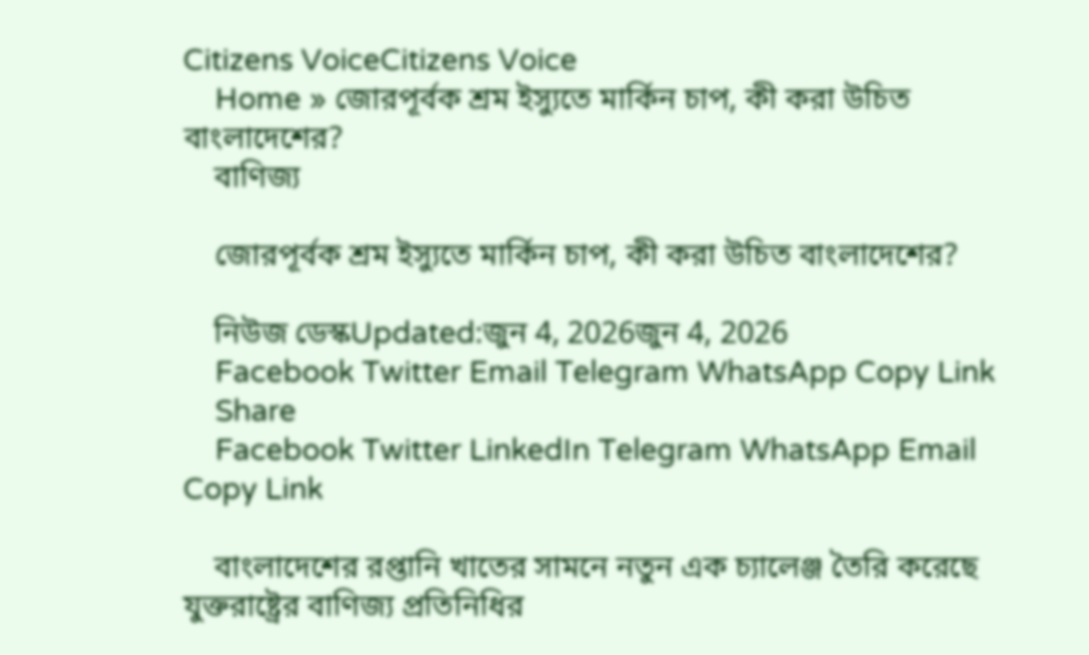Citizens VoiceCitizens Voice
    Home » জোরপূর্বক শ্রম ইস্যুতে মার্কিন চাপ, কী করা উচিত বাংলাদেশের?
    বাণিজ্য

    জোরপূর্বক শ্রম ইস্যুতে মার্কিন চাপ, কী করা উচিত বাংলাদেশের?

    নিউজ ডেস্কUpdated:জুন 4, 2026জুন 4, 2026
    Facebook Twitter Email Telegram WhatsApp Copy Link
    Share
    Facebook Twitter LinkedIn Telegram WhatsApp Email Copy Link

    বাংলাদেশের রপ্তানি খাতের সামনে নতুন এক চ্যালেঞ্জ তৈরি করেছে যুক্তরাষ্ট্রের বাণিজ্য প্রতিনিধির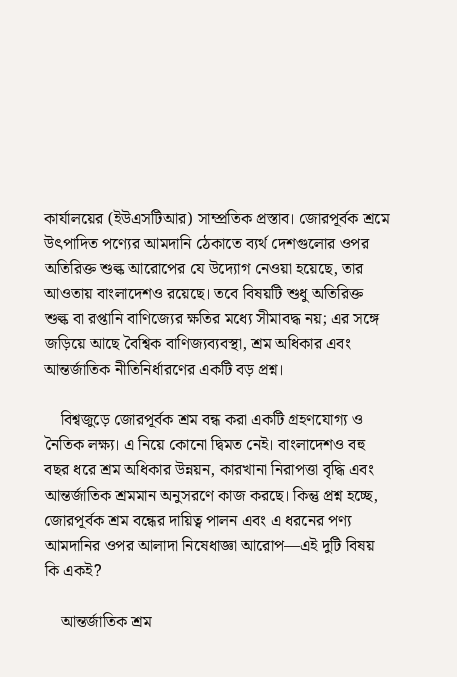কার্যালয়ের (ইউএসটিআর) সাম্প্রতিক প্রস্তাব। জোরপূর্বক শ্রমে উৎপাদিত পণ্যের আমদানি ঠেকাতে ব্যর্থ দেশগুলোর ওপর অতিরিক্ত শুল্ক আরোপের যে উদ্যোগ নেওয়া হয়েছে, তার আওতায় বাংলাদেশও রয়েছে। তবে বিষয়টি শুধু অতিরিক্ত শুল্ক বা রপ্তানি বাণিজ্যের ক্ষতির মধ্যে সীমাবদ্ধ নয়; এর সঙ্গে জড়িয়ে আছে বৈশ্বিক বাণিজ্যব্যবস্থা, শ্রম অধিকার এবং আন্তর্জাতিক নীতিনির্ধারণের একটি বড় প্রশ্ন।

    বিশ্বজুড়ে জোরপূর্বক শ্রম বন্ধ করা একটি গ্রহণযোগ্য ও নৈতিক লক্ষ্য। এ নিয়ে কোনো দ্বিমত নেই। বাংলাদেশও বহু বছর ধরে শ্রম অধিকার উন্নয়ন, কারখানা নিরাপত্তা বৃদ্ধি এবং আন্তর্জাতিক শ্রমমান অনুসরণে কাজ করছে। কিন্তু প্রশ্ন হচ্ছে, জোরপূর্বক শ্রম বন্ধের দায়িত্ব পালন এবং এ ধরনের পণ্য আমদানির ওপর আলাদা নিষেধাজ্ঞা আরোপ—এই দুটি বিষয় কি একই?

    আন্তর্জাতিক শ্রম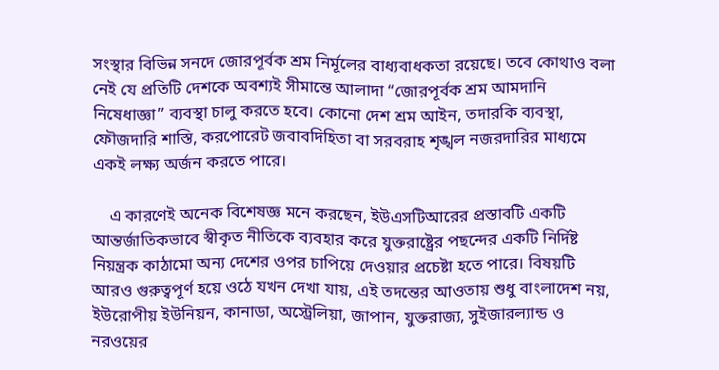সংস্থার বিভিন্ন সনদে জোরপূর্বক শ্রম নির্মূলের বাধ্যবাধকতা রয়েছে। তবে কোথাও বলা নেই যে প্রতিটি দেশকে অবশ্যই সীমান্তে আলাদা “জোরপূর্বক শ্রম আমদানি নিষেধাজ্ঞা” ব্যবস্থা চালু করতে হবে। কোনো দেশ শ্রম আইন, তদারকি ব্যবস্থা, ফৌজদারি শাস্তি, করপোরেট জবাবদিহিতা বা সরবরাহ শৃঙ্খল নজরদারির মাধ্যমে একই লক্ষ্য অর্জন করতে পারে।

    এ কারণেই অনেক বিশেষজ্ঞ মনে করছেন, ইউএসটিআরের প্রস্তাবটি একটি আন্তর্জাতিকভাবে স্বীকৃত নীতিকে ব্যবহার করে যুক্তরাষ্ট্রের পছন্দের একটি নির্দিষ্ট নিয়ন্ত্রক কাঠামো অন্য দেশের ওপর চাপিয়ে দেওয়ার প্রচেষ্টা হতে পারে। বিষয়টি আরও গুরুত্বপূর্ণ হয়ে ওঠে যখন দেখা যায়, এই তদন্তের আওতায় শুধু বাংলাদেশ নয়, ইউরোপীয় ইউনিয়ন, কানাডা, অস্ট্রেলিয়া, জাপান, যুক্তরাজ্য, সুইজারল্যান্ড ও নরওয়ের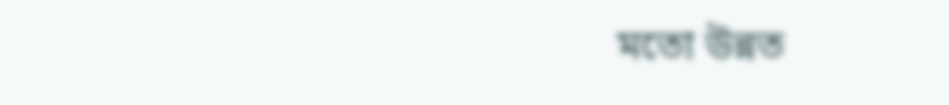মতো উন্নত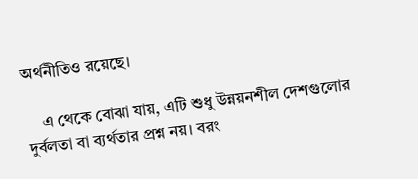অর্থনীতিও রয়েছে।

    এ থেকে বোঝা যায়, এটি শুধু উন্নয়নশীল দেশগুলোর দুর্বলতা বা ব্যর্থতার প্রশ্ন নয়। বরং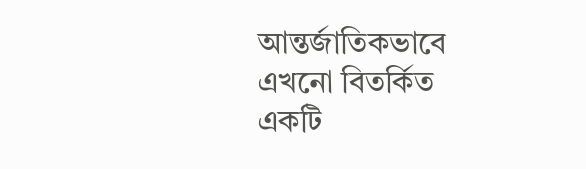আন্তর্জাতিকভাবে এখনো বিতর্কিত একটি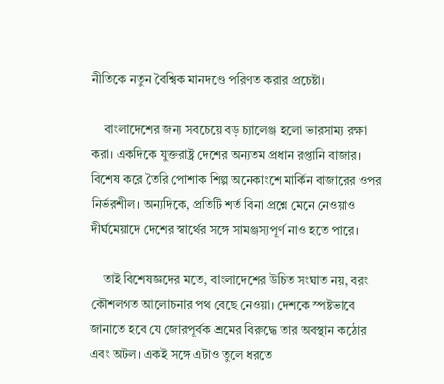নীতিকে নতুন বৈশ্বিক মানদণ্ডে পরিণত করার প্রচেষ্টা।

    বাংলাদেশের জন্য সবচেয়ে বড় চ্যালেঞ্জ হলো ভারসাম্য রক্ষা করা। একদিকে যুক্তরাষ্ট্র দেশের অন্যতম প্রধান রপ্তানি বাজার। বিশেষ করে তৈরি পোশাক শিল্প অনেকাংশে মার্কিন বাজারের ওপর নির্ভরশীল। অন্যদিকে, প্রতিটি শর্ত বিনা প্রশ্নে মেনে নেওয়াও দীর্ঘমেয়াদে দেশের স্বার্থের সঙ্গে সামঞ্জস্যপূর্ণ নাও হতে পারে।

    তাই বিশেষজ্ঞদের মতে, বাংলাদেশের উচিত সংঘাত নয়, বরং কৌশলগত আলোচনার পথ বেছে নেওয়া। দেশকে স্পষ্টভাবে জানাতে হবে যে জোরপূর্বক শ্রমের বিরুদ্ধে তার অবস্থান কঠোর এবং অটল। একই সঙ্গে এটাও তুলে ধরতে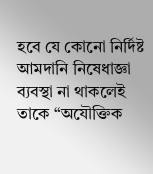হবে যে কোনো নির্দিষ্ট আমদানি নিষেধাজ্ঞা ব্যবস্থা না থাকলেই তাকে “অযৌক্তিক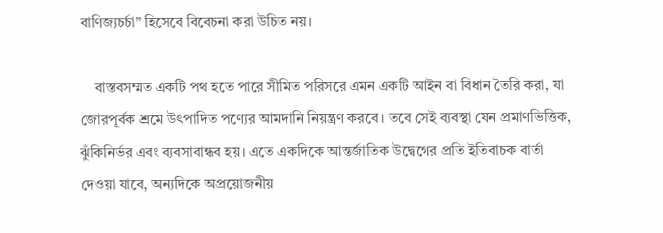বাণিজ্যচর্চা” হিসেবে বিবেচনা করা উচিত নয়।

    বাস্তবসম্মত একটি পথ হতে পারে সীমিত পরিসরে এমন একটি আইন বা বিধান তৈরি করা, যা জোরপূর্বক শ্রমে উৎপাদিত পণ্যের আমদানি নিয়ন্ত্রণ করবে। তবে সেই ব্যবস্থা যেন প্রমাণভিত্তিক, ঝুঁকিনির্ভর এবং ব্যবসাবান্ধব হয়। এতে একদিকে আন্তর্জাতিক উদ্বেগের প্রতি ইতিবাচক বার্তা দেওয়া যাবে, অন্যদিকে অপ্রয়োজনীয়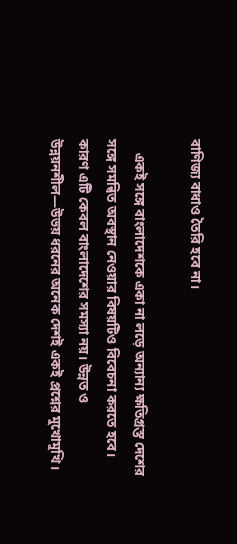বাণিজ্য বাধাও তৈরি হবে না।

    একই সঙ্গে বাংলাদেশকে একা না লড়ে অন্যান্য ক্ষতিগ্রস্ত দেশের সঙ্গে সমন্বিত অবস্থান নেওয়ার বিষয়টিও বিবেচনা করতে হবে। কারণ এটি কেবল বাংলাদেশের সমস্যা নয়। উন্নত ও উন্নয়নশীল—উভয় ধরনের অনেক দেশই একই প্রশ্নের মুখোমুখি।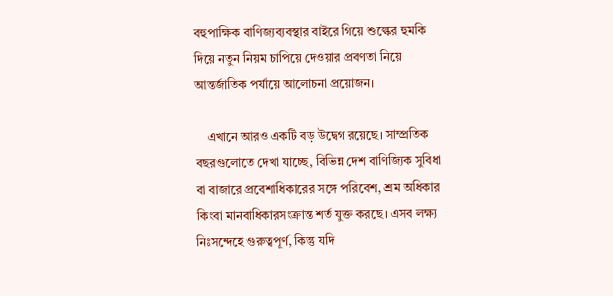বহুপাক্ষিক বাণিজ্যব্যবস্থার বাইরে গিয়ে শুল্কের হুমকি দিয়ে নতুন নিয়ম চাপিয়ে দেওয়ার প্রবণতা নিয়ে আন্তর্জাতিক পর্যায়ে আলোচনা প্রয়োজন।

    এখানে আরও একটি বড় উদ্বেগ রয়েছে। সাম্প্রতিক বছরগুলোতে দেখা যাচ্ছে, বিভিন্ন দেশ বাণিজ্যিক সুবিধা বা বাজারে প্রবেশাধিকারের সঙ্গে পরিবেশ, শ্রম অধিকার কিংবা মানবাধিকারসংক্রান্ত শর্ত যুক্ত করছে। এসব লক্ষ্য নিঃসন্দেহে গুরুত্বপূর্ণ, কিন্তু যদি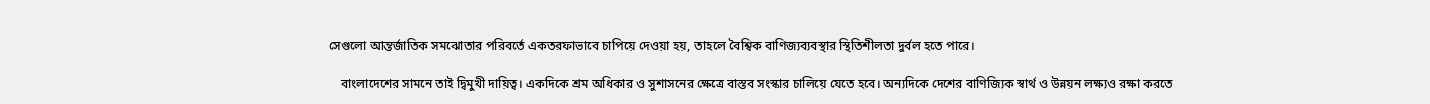সেগুলো আন্তর্জাতিক সমঝোতার পরিবর্তে একতরফাভাবে চাপিয়ে দেওয়া হয়, তাহলে বৈশ্বিক বাণিজ্যব্যবস্থার স্থিতিশীলতা দুর্বল হতে পারে।

    বাংলাদেশের সামনে তাই দ্বিমুখী দায়িত্ব। একদিকে শ্রম অধিকার ও সুশাসনের ক্ষেত্রে বাস্তব সংস্কার চালিয়ে যেতে হবে। অন্যদিকে দেশের বাণিজ্যিক স্বার্থ ও উন্নয়ন লক্ষ্যও রক্ষা করতে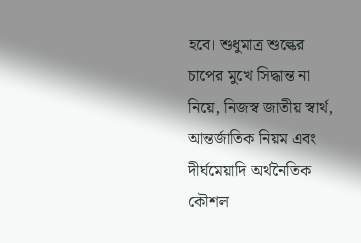হবে। শুধুমাত্র শুল্কের চাপের মুখে সিদ্ধান্ত না নিয়ে, নিজস্ব জাতীয় স্বার্থ, আন্তর্জাতিক নিয়ম এবং দীর্ঘমেয়াদি অর্থনৈতিক কৌশল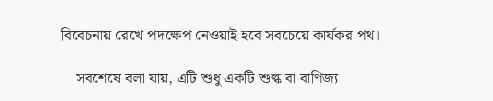বিবেচনায় রেখে পদক্ষেপ নেওয়াই হবে সবচেয়ে কার্যকর পথ।

    সবশেষে বলা যায়, এটি শুধু একটি শুল্ক বা বাণিজ্য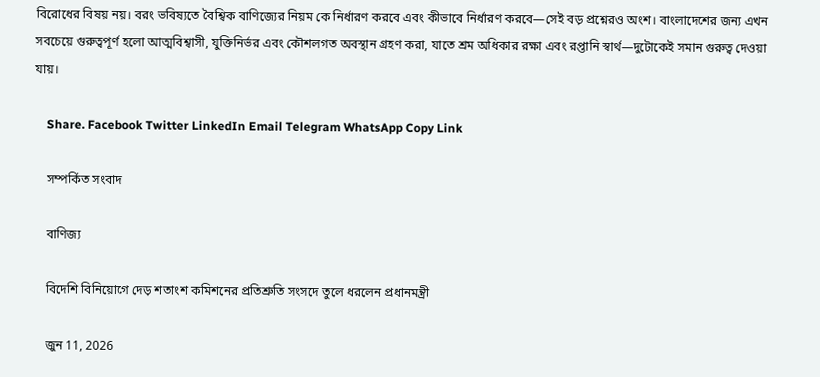বিরোধের বিষয় নয়। বরং ভবিষ্যতে বৈশ্বিক বাণিজ্যের নিয়ম কে নির্ধারণ করবে এবং কীভাবে নির্ধারণ করবে—সেই বড় প্রশ্নেরও অংশ। বাংলাদেশের জন্য এখন সবচেয়ে গুরুত্বপূর্ণ হলো আত্মবিশ্বাসী, যুক্তিনির্ভর এবং কৌশলগত অবস্থান গ্রহণ করা, যাতে শ্রম অধিকার রক্ষা এবং রপ্তানি স্বার্থ—দুটোকেই সমান গুরুত্ব দেওয়া যায়।

    Share. Facebook Twitter LinkedIn Email Telegram WhatsApp Copy Link

    সম্পর্কিত সংবাদ

    বাণিজ্য

    বিদেশি বিনিয়োগে দেড় শতাংশ কমিশনের প্রতিশ্রুতি সংসদে তুলে ধরলেন প্রধানমন্ত্রী

    জুন 11, 2026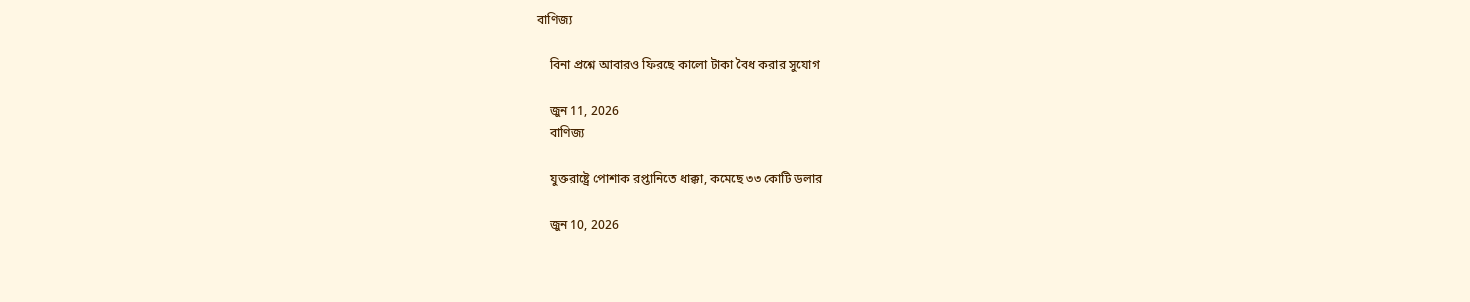বাণিজ্য

    বিনা প্রশ্নে আবারও ফিরছে কালো টাকা বৈধ করার সুযোগ

    জুন 11, 2026
    বাণিজ্য

    যুক্তরাষ্ট্রে পোশাক রপ্তানিতে ধাক্কা, কমেছে ৩৩ কোটি ডলার

    জুন 10, 2026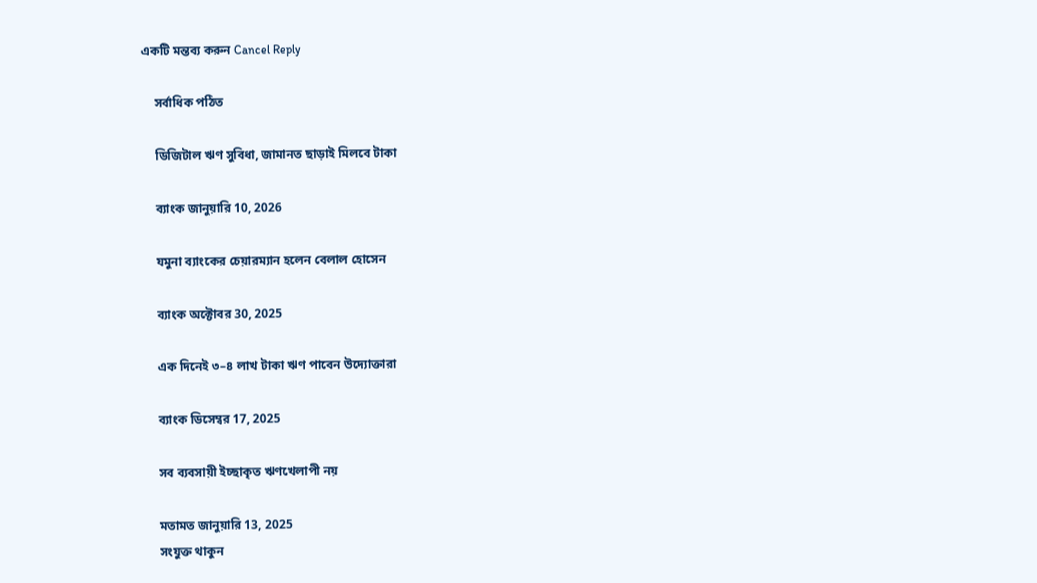একটি মন্তব্য করুন Cancel Reply

    সর্বাধিক পঠিত

    ডিজিটাল ঋণ সুবিধা, জামানত ছাড়াই মিলবে টাকা

    ব্যাংক জানুয়ারি 10, 2026

    যমুনা ব্যাংকের চেয়ারম্যান হলেন বেলাল হোসেন

    ব্যাংক অক্টোবর 30, 2025

    এক দিনেই ৩–৪ লাখ টাকা ঋণ পাবেন উদ্যোক্তারা

    ব্যাংক ডিসেম্বর 17, 2025

    সব ব্যবসায়ী ইচ্ছাকৃত ঋণখেলাপী নয়

    মতামত জানুয়ারি 13, 2025
    সংযুক্ত থাকুন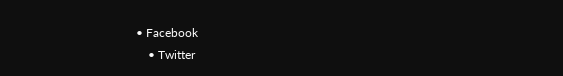• Facebook
    • Twitter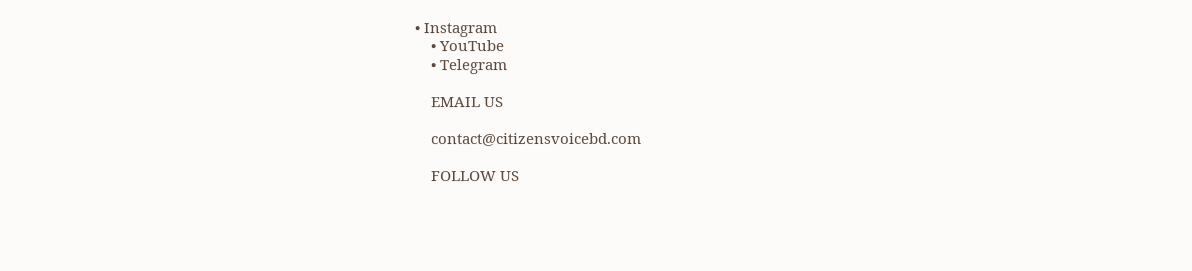• Instagram
    • YouTube
    • Telegram

    EMAIL US

    contact@citizensvoicebd.com

    FOLLOW US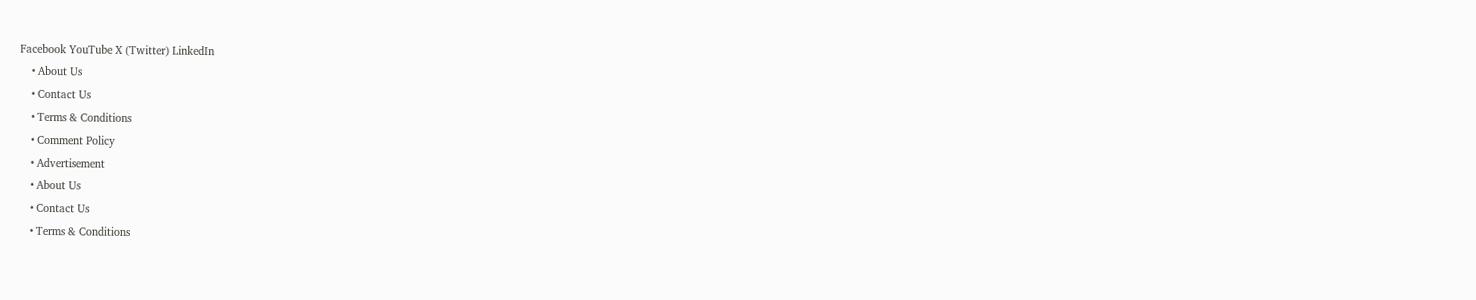Facebook YouTube X (Twitter) LinkedIn
    • About Us
    • Contact Us
    • Terms & Conditions
    • Comment Policy
    • Advertisement
    • About Us
    • Contact Us
    • Terms & Conditions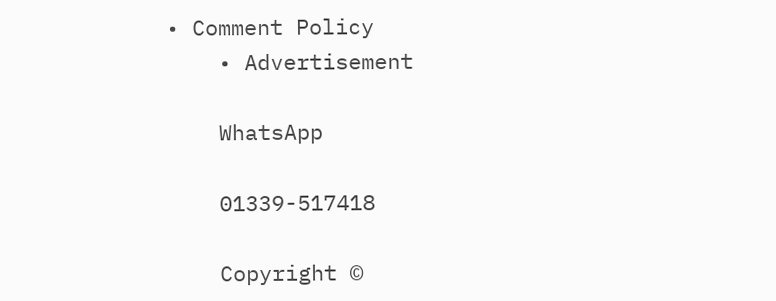• Comment Policy
    • Advertisement

    WhatsApp

    01339-517418

    Copyright ©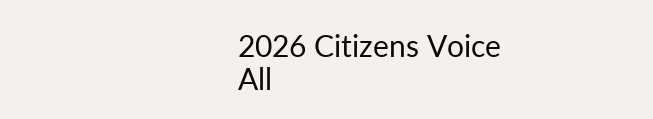2026 Citizens Voice All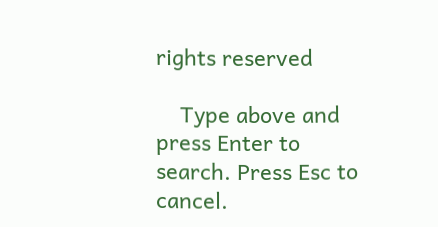rights reserved

    Type above and press Enter to search. Press Esc to cancel.